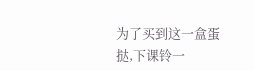为了买到这一盒蛋挞,下课铃一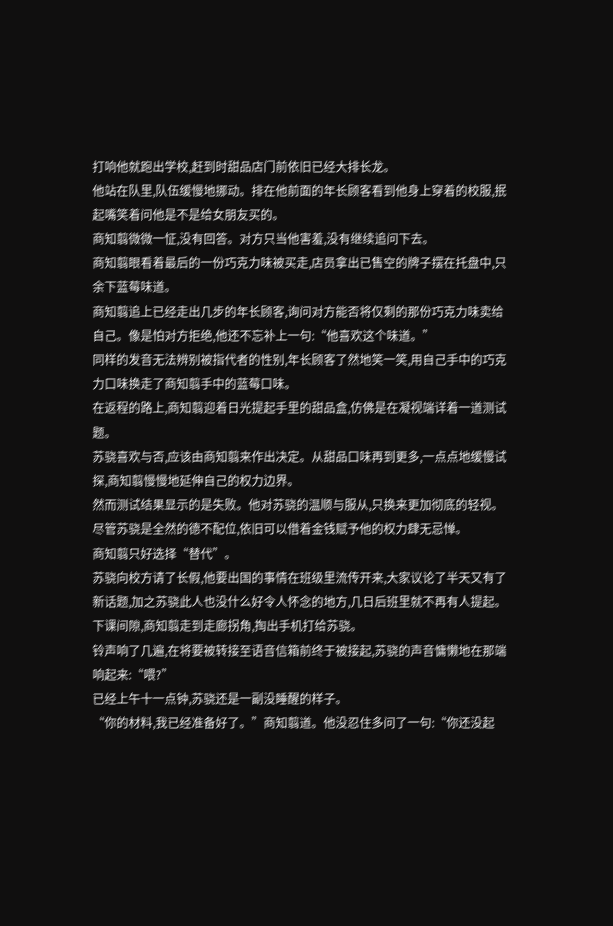打响他就跑出学校,赶到时甜品店门前依旧已经大排长龙。
他站在队里,队伍缓慢地挪动。排在他前面的年长顾客看到他身上穿着的校服,抿起嘴笑着问他是不是给女朋友买的。
商知翦微微一怔,没有回答。对方只当他害羞,没有继续追问下去。
商知翦眼看着最后的一份巧克力味被买走,店员拿出已售空的牌子摆在托盘中,只余下蓝莓味道。
商知翦追上已经走出几步的年长顾客,询问对方能否将仅剩的那份巧克力味卖给自己。像是怕对方拒绝,他还不忘补上一句:“他喜欢这个味道。”
同样的发音无法辨别被指代者的性别,年长顾客了然地笑一笑,用自己手中的巧克力口味换走了商知翦手中的蓝莓口味。
在返程的路上,商知翦迎着日光提起手里的甜品盒,仿佛是在凝视端详着一道测试题。
苏骁喜欢与否,应该由商知翦来作出决定。从甜品口味再到更多,一点点地缓慢试探,商知翦慢慢地延伸自己的权力边界。
然而测试结果显示的是失败。他对苏骁的温顺与服从,只换来更加彻底的轻视。尽管苏骁是全然的德不配位,依旧可以借着金钱赋予他的权力肆无忌惮。
商知翦只好选择“替代”。
苏骁向校方请了长假,他要出国的事情在班级里流传开来,大家议论了半天又有了新话题,加之苏骁此人也没什么好令人怀念的地方,几日后班里就不再有人提起。
下课间隙,商知翦走到走廊拐角,掏出手机打给苏骁。
铃声响了几遍,在将要被转接至语音信箱前终于被接起,苏骁的声音慵懒地在那端响起来:“喂?”
已经上午十一点钟,苏骁还是一副没睡醒的样子。
“你的材料,我已经准备好了。”商知翦道。他没忍住多问了一句:“你还没起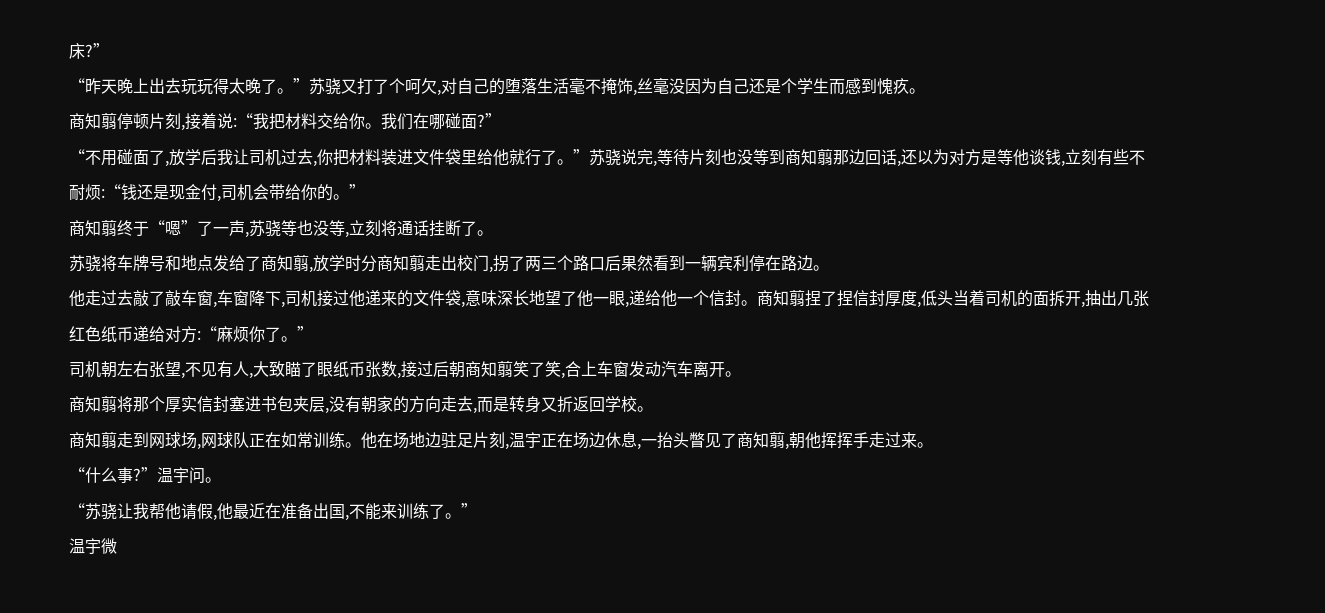床?”
“昨天晚上出去玩玩得太晚了。”苏骁又打了个呵欠,对自己的堕落生活毫不掩饰,丝毫没因为自己还是个学生而感到愧疚。
商知翦停顿片刻,接着说:“我把材料交给你。我们在哪碰面?”
“不用碰面了,放学后我让司机过去,你把材料装进文件袋里给他就行了。”苏骁说完,等待片刻也没等到商知翦那边回话,还以为对方是等他谈钱,立刻有些不耐烦:“钱还是现金付,司机会带给你的。”
商知翦终于“嗯”了一声,苏骁等也没等,立刻将通话挂断了。
苏骁将车牌号和地点发给了商知翦,放学时分商知翦走出校门,拐了两三个路口后果然看到一辆宾利停在路边。
他走过去敲了敲车窗,车窗降下,司机接过他递来的文件袋,意味深长地望了他一眼,递给他一个信封。商知翦捏了捏信封厚度,低头当着司机的面拆开,抽出几张红色纸币递给对方:“麻烦你了。”
司机朝左右张望,不见有人,大致瞄了眼纸币张数,接过后朝商知翦笑了笑,合上车窗发动汽车离开。
商知翦将那个厚实信封塞进书包夹层,没有朝家的方向走去,而是转身又折返回学校。
商知翦走到网球场,网球队正在如常训练。他在场地边驻足片刻,温宇正在场边休息,一抬头瞥见了商知翦,朝他挥挥手走过来。
“什么事?”温宇问。
“苏骁让我帮他请假,他最近在准备出国,不能来训练了。”
温宇微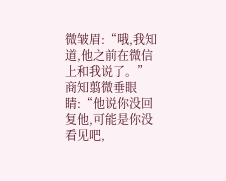微皱眉:“哦,我知道,他之前在微信上和我说了。”
商知翦微垂眼睛:“他说你没回复他,可能是你没看见吧,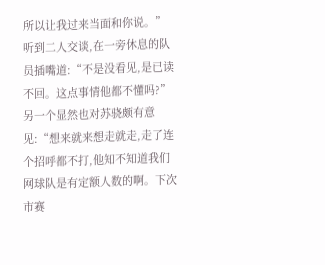所以让我过来当面和你说。”
听到二人交谈,在一旁休息的队员插嘴道:“不是没看见,是已读不回。这点事情他都不懂吗?”
另一个显然也对苏骁颇有意见:“想来就来想走就走,走了连个招呼都不打,他知不知道我们网球队是有定额人数的啊。下次市赛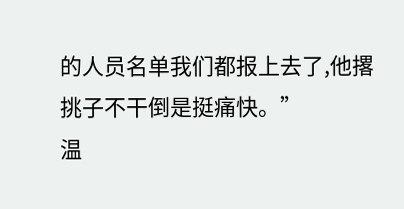的人员名单我们都报上去了,他撂挑子不干倒是挺痛快。”
温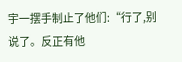宇一摆手制止了他们:“行了,别说了。反正有他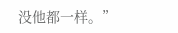没他都一样。”